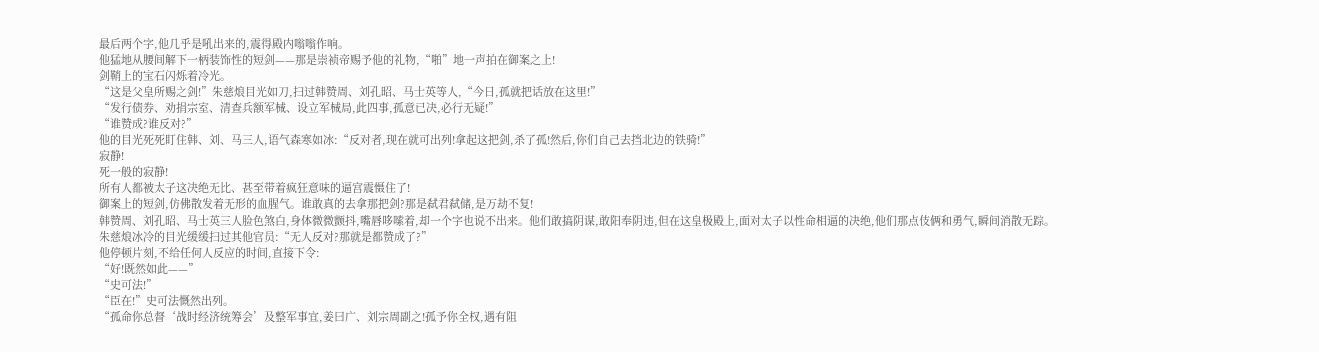最后两个字,他几乎是吼出来的,震得殿内嗡嗡作响。
他猛地从腰间解下一柄装饰性的短剑——那是崇祯帝赐予他的礼物,“啪”地一声拍在御案之上!
剑鞘上的宝石闪烁着冷光。
“这是父皇所赐之剑!”朱慈烺目光如刀,扫过韩赞周、刘孔昭、马士英等人,“今日,孤就把话放在这里!”
“发行债券、劝捐宗室、清查兵额军械、设立军械局,此四事,孤意已决,必行无疑!”
“谁赞成?谁反对?”
他的目光死死盯住韩、刘、马三人,语气森寒如冰:“反对者,现在就可出列!拿起这把剑,杀了孤!然后,你们自己去挡北边的铁骑!”
寂静!
死一般的寂静!
所有人都被太子这决绝无比、甚至带着疯狂意味的逼宫震慑住了!
御案上的短剑,仿佛散发着无形的血腥气。谁敢真的去拿那把剑?那是弑君弑储,是万劫不复!
韩赞周、刘孔昭、马士英三人脸色煞白,身体微微颤抖,嘴唇哆嗦着,却一个字也说不出来。他们敢搞阴谋,敢阳奉阴违,但在这皇极殿上,面对太子以性命相逼的决绝,他们那点伎俩和勇气,瞬间消散无踪。
朱慈烺冰冷的目光缓缓扫过其他官员:“无人反对?那就是都赞成了?”
他停顿片刻,不给任何人反应的时间,直接下令:
“好!既然如此——”
“史可法!”
“臣在!”史可法慨然出列。
“孤命你总督‘战时经济统筹会’及整军事宜,姜曰广、刘宗周副之!孤予你全权,遇有阻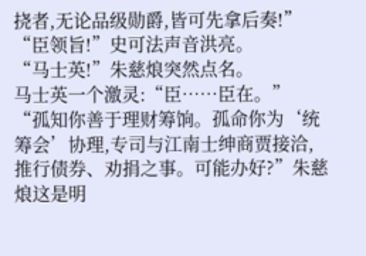挠者,无论品级勋爵,皆可先拿后奏!”
“臣领旨!”史可法声音洪亮。
“马士英!”朱慈烺突然点名。
马士英一个激灵:“臣……臣在。”
“孤知你善于理财筹饷。孤命你为‘统筹会’协理,专司与江南士绅商贾接洽,推行债券、劝捐之事。可能办好?”朱慈烺这是明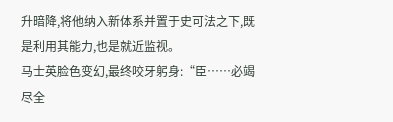升暗降,将他纳入新体系并置于史可法之下,既是利用其能力,也是就近监视。
马士英脸色变幻,最终咬牙躬身:“臣……必竭尽全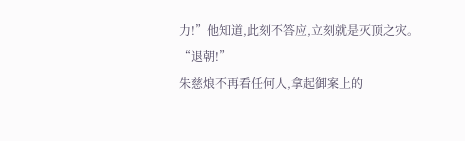力!”他知道,此刻不答应,立刻就是灭顶之灾。
“退朝!”
朱慈烺不再看任何人,拿起御案上的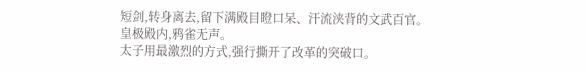短剑,转身离去,留下满殿目瞪口呆、汗流浃背的文武百官。
皇极殿内,鸦雀无声。
太子用最激烈的方式,强行撕开了改革的突破口。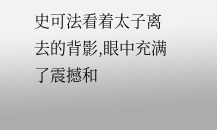史可法看着太子离去的背影,眼中充满了震撼和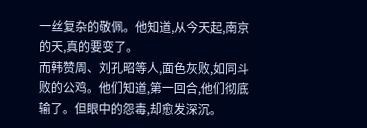一丝复杂的敬佩。他知道,从今天起,南京的天,真的要变了。
而韩赞周、刘孔昭等人,面色灰败,如同斗败的公鸡。他们知道,第一回合,他们彻底输了。但眼中的怨毒,却愈发深沉。